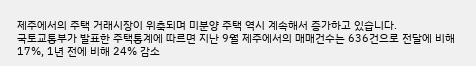제주에서의 주택 거래시장이 위축되며 미분양 주택 역시 계속해서 증가하고 있습니다.
국토교통부가 발표한 주택통계에 따르면 지난 9월 제주에서의 매매건수는 636건으로 전달에 비해 17%, 1년 전에 비해 24% 감소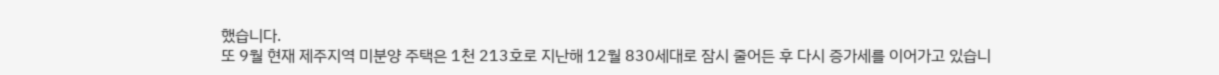했습니다.
또 9월 현재 제주지역 미분양 주택은 1천 213호로 지난해 12월 830세대로 잠시 줄어든 후 다시 증가세를 이어가고 있습니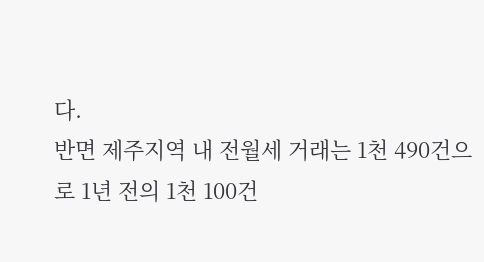다.
반면 제주지역 내 전월세 거래는 1천 490건으로 1년 전의 1천 100건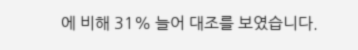에 비해 31% 늘어 대조를 보였습니다.